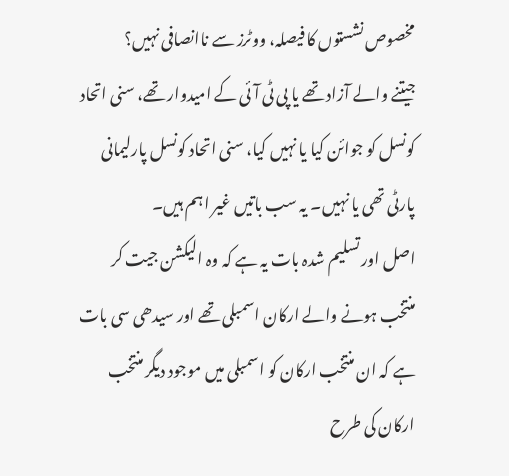مخصوص نشستوں کا فیصلہ، ووٹرز سے ناانصافی نہیں؟
جیتنے والے آزاد تھے یا پی ٹی آئی کے امیدوار تھے، سنی اتحاد کونسل کو جوائن کیا یا نہیں کیا، سنی اتحاد کونسل پارلیمانی پارٹی تھی یا نہیں۔ یہ سب باتیں غیر اہم ہیں۔
اصل اور تسلیم شدہ بات یہ ہے کہ وہ الیکشن جیت کر منتخب ہونے والے ارکان اسمبلی تھے اور سیدھی سی بات ہے کہ ان منتخب ارکان کو اسمبلی میں موجود دیگر منتخب ارکان کی طرح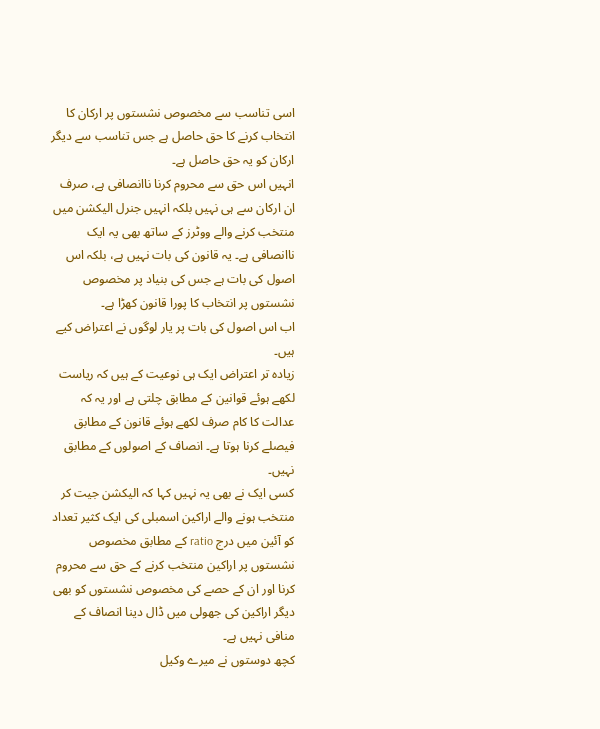اسی تناسب سے مخصوص نشستوں پر ارکان کا انتخاب کرنے کا حق حاصل ہے جس تناسب سے دیگر ارکان کو یہ حق حاصل ہے۔
انہیں اس حق سے محروم کرنا ناانصافی ہے، صرف ان ارکان سے ہی نہیں بلکہ انہیں جنرل الیکشن میں منتخب کرنے والے ووٹرز کے ساتھ بھی یہ ایک ناانصافی ہے۔ یہ قانون کی بات نہیں ہے، بلکہ اس اصول کی بات ہے جس کی بنیاد پر مخصوص نشستوں پر انتخاب کا پورا قانون کھڑا ہے۔
اب اس اصول کی بات پر یار لوگوں نے اعتراض کیے ہیں۔
زیادہ تر اعتراض ایک ہی نوعیت کے ہیں کہ ریاست لکھے ہوئے قوانین کے مطابق چلتی ہے اور یہ کہ عدالت کا کام صرف لکھے ہوئے قانون کے مطابق فیصلے کرنا ہوتا ہے۔ انصاف کے اصولوں کے مطابق نہیں۔
کسی ایک نے بھی یہ نہیں کہا کہ الیکشن جیت کر منتخب ہونے والے اراکین اسمبلی کی ایک کثیر تعداد کو آئین میں درج ratio کے مطابق مخصوص نشستوں پر اراکین منتخب کرنے کے حق سے محروم کرنا اور ان کے حصے کی مخصوص نشستوں کو بھی دیگر اراکین کی جھولی میں ڈال دینا انصاف کے منافی نہیں ہے۔
کچھ دوستوں نے میرے وکیل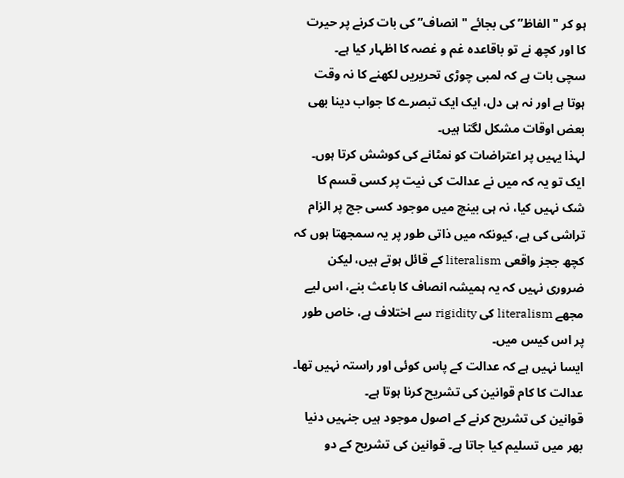ہو کر "الفاظ” کی بجائے "انصاف” کی بات کرنے پر حیرت کا اور کچھ نے تو باقاعدہ غم و غصہ کا اظہار کیا ہے۔
سچی بات ہے کہ لمبی چوڑی تحریریں لکھنے کا نہ وقت ہوتا ہے اور نہ ہی دل، ایک ایک تبصرے کا جواب دینا بھی بعض اوقات مشکل لگتا ہیں۔
لہذا یہیں پر اعتراضات کو نمٹانے کی کوشش کرتا ہوں۔ ایک تو یہ کہ میں نے عدالت کی نیت پر کسی قسم کا شک نہیں کیا، نہ ہی بینچ میں موجود کسی جج پر الزام تراشی کی ہے، کیونکہ میں ذاتی طور پر یہ سمجھتا ہوں کہ کچھ ججز واقعی literalism کے قائل ہوتے ہیں، لیکن ضروری نہیں کہ یہ ہمیشہ انصاف کا باعث بنے، اس لیے مجھے literalism کی rigidity سے اختلاف ہے، خاص طور پر اس کیس میں۔
ایسا نہیں ہے کہ عدالت کے پاس کوئی اور راستہ نہیں تھا۔ عدالت کا کام قوانین کی تشریح کرنا ہوتا ہے۔
قوانین کی تشریح کرنے کے اصول موجود ہیں جنہیں دنیا بھر میں تسلیم کیا جاتا ہے۔ قوانین کی تشریح کے دو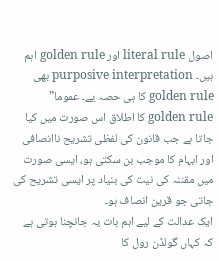اصول literal rule اور golden rule اہم ہیں۔ purposive interpretation بھی golden rule کا ہی حصہ یے۔ عموما” golden rule کا اطلاق اس صورت میں کیا جاتا ہے جب قانون کی لفظی تشریح ناانصافی اور ابہام کا موجب بن سکتی ہو، ایسی صورت میں مقننہ کی نیت کی بنیاد پر ایسی تشریح کی جاتی جو قرین انصاف ہو۔
ایک عدالت کے لیے اہم بات یہ جانچنا ہوتی ہے کہ کہاں گولڈن رول کا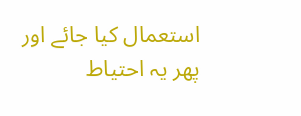استعمال کیا جائے اور پھر یہ احتیاط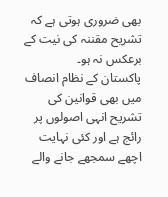بھی ضروری ہوتی ہے کہ تشریح مقننہ کی نیت کے برعکس نہ ہو۔
پاکستان کے نظام انصاف میں بھی قوانین کی تشریح انہی اصولوں پر رائج ہے اور کئی نہایت اچھے سمجھے جانے والے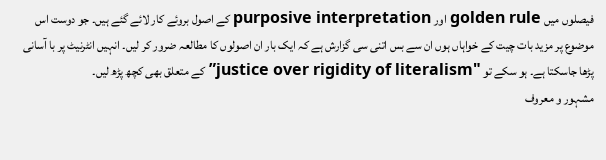فیصلوں میں golden rule اور purposive interpretation کے اصول بروئے کار لائے گئے ہیں۔ جو دوست اس موضوع پر مزید بات چیت کے خواہاں ہوں ان سے بس اتنی سی گزارش ہے کہ ایک بار ان اصولوں کا مطالعہ ضرور کر لیں۔ انہیں انٹرنیٹ پر با آسانی پڑھا جاسکتا ہے۔ ہو سکے تو "justice over rigidity of literalism” کے متعلق بھی کچھ پڑھ لیں۔
مشہور و معروف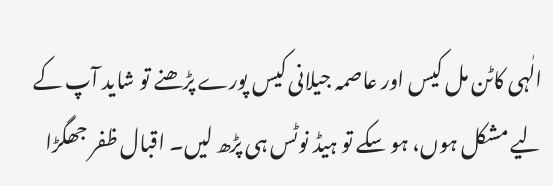الٰہی کاٹن مل کیس اور عاصمہ جیلانی کیس پورے پڑھنے تو شاید آپ کے لیے مشکل ہوں، ہو سکے تو ہیڈ نوٹس ہی پڑھ لیں۔ اقبال ظفر جھگڑا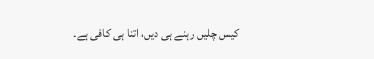کیس چلیں رہنے ہی دیں، اتنا ہی کافی ہے۔